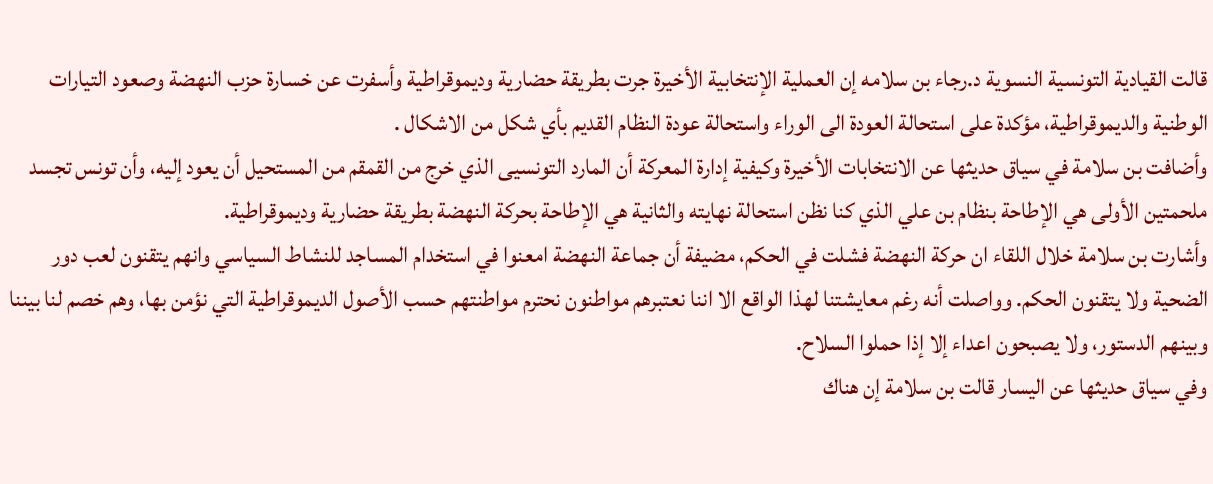قالت القيادية التونسية النسوية د.رجاء بن سلامه إن العملية الإنتخابية الأخيرة جرت بطريقة حضارية وديموقراطية وأسفرت عن خسارة حزب النهضة وصعود التيارات الوطنية والديموقراطية، مؤكدة على استحالة العودة الى الوراء واستحالة عودة النظام القديم بأي شكل من الاشكال .
وأضافت بن سلامة في سياق حديثها عن الانتخابات الأخيرة وكيفية إدارة المعركة أن المارد التونسيى الذي خرج من القمقم من المستحيل أن يعود إليه، وأن تونس تجسد ملحمتين الأولى هي الإطاحة بنظام بن علي الذي كنا نظن استحالة نهايته والثانية هي الإطاحة بحركة النهضة بطريقة حضارية وديموقراطية.
وأشارت بن سلامة خلال اللقاء ان حركة النهضة فشلت في الحكم، مضيفة أن جماعة النهضة امعنوا في استخدام المساجد للنشاط السياسي وانهم يتقنون لعب دور الضحية ولا يتقنون الحكم. وواصلت أنه رغم معايشتنا لهذا الواقع الا اننا نعتبرهم مواطنون نحترم مواطنتهم حسب الأصول الديموقراطية التي نؤمن بها، وهم خصم لنا بيننا وبينهم الدستور، ولا يصبحون اعداء إلا إذا حملوا السلاح.
وفي سياق حديثها عن اليسار قالت بن سلامة إن هناك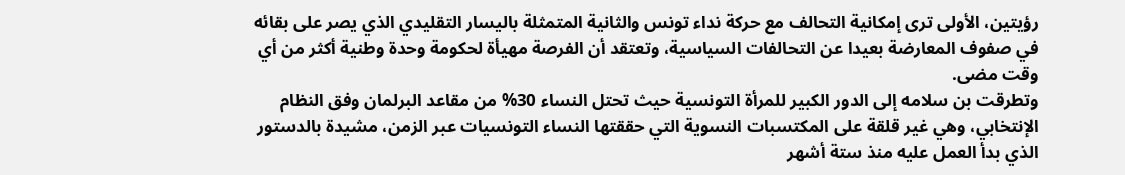رؤيتين، الأولى ترى إمكانية التحالف مع حركة نداء تونس والثانية المتمثلة باليسار التقليدي الذي يصر على بقائه في صفوف المعارضة بعيدا عن التحالفات السياسية، وتعتقد أن الفرصة مهيأة لحكومة وحدة وطنية أكثر من أي وقت مضى.
وتطرقت بن سلامه إلى الدور الكبير للمرأة التونسية حيث تحتل النساء 30% من مقاعد البرلمان وفق النظام الإنتخابي، وهي غير قلقة على المكتسبات النسوية التي حققتها النساء التونسيات عبر الزمن، مشيدة بالدستور الذي بدأ العمل عليه منذ ستة أشهر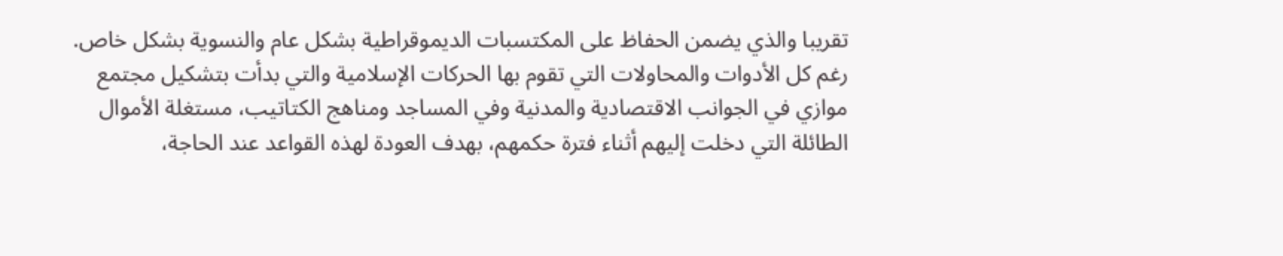تقريبا والذي يضمن الحفاظ على المكتسبات الديموقراطية بشكل عام والنسوية بشكل خاص. رغم كل الأدوات والمحاولات التي تقوم بها الحركات الإسلامية والتي بدأت بتشكيل مجتمع موازي في الجوانب الاقتصادية والمدنية وفي المساجد ومناهج الكتاتيب، مستغلة الأموال الطائلة التي دخلت إليهم أثناء فترة حكمهم، بهدف العودة لهذه القواعد عند الحاجة،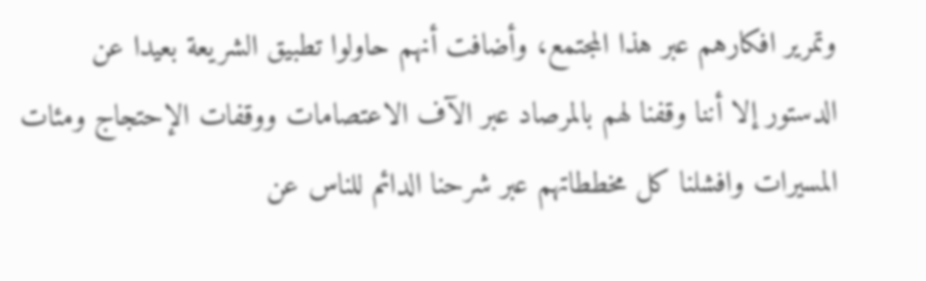وتمرير افكارهم عبر هذا المجتمع، وأضافت أنهم حاولوا تطبيق الشريعة بعيدا عن الدستور إلا أننا وقفنا لهم بالمرصاد عبر الآف الاعتصامات ووقفات الإحتجاج ومئات المسيرات وافشلنا كل مخططاتهم عبر شرحنا الدائم للناس عن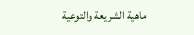ماهية الشريعة والتوعية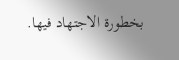بخطورة الاجتهاد فيها.